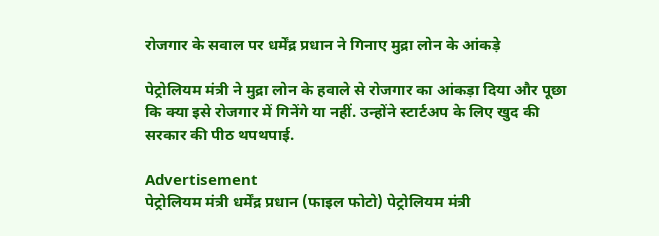रोजगार के सवाल पर धर्मेंद्र प्रधान ने गिनाए मुद्रा लोन के आंकड़े

पेट्रोलियम मंत्री ने मुद्रा लोन के हवाले से रोजगार का आंकड़ा दिया और पूछा कि क्या इसे रोजगार में गिनेंगे या नहीं. उन्होंने स्टार्टअप के लिए खुद की सरकार की पीठ थपथपाई.

Advertisement
पेट्रोलियम मंत्री धर्मेंद्र प्रधान (फाइल फोटो) पेट्रोलियम मंत्री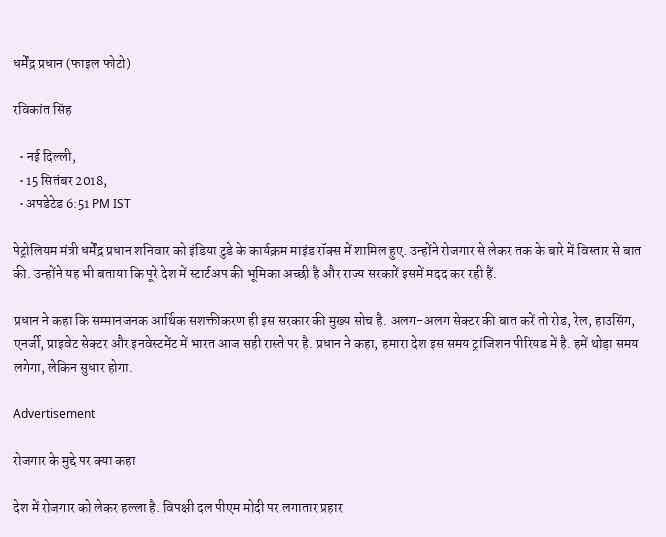धर्मेंद्र प्रधान (फाइल फोटो)

रविकांत सिंह

  • नई दिल्ली,
  • 15 सितंबर 2018,
  • अपडेटेड 6:51 PM IST

पेट्रोलियम मंत्री धर्मेंद्र प्रधान शनिवार को इंडिया टुडे के कार्यक्रम माइंड रॉक्स में शामिल हुए. उन्होंने रोजगार से लेकर तक के बारे में विस्तार से बात की. उन्होंने यह भी बताया कि पूरे देश में स्टार्टअप की भूमिका अच्छी है और राज्य सरकारें इसमें मदद कर रही हैं.

प्रधान ने कहा कि सम्मानजनक आर्थिक सशक्तीकरण ही इस सरकार की मुख्य सोच है. अलग-अलग सेक्टर की बात करें तो रोड, रेल, हाउसिंग, एनर्जी, प्राइवेट सेक्टर और इनवेस्टमेंट में भारत आज सही रास्ते पर है. प्रधान ने कहा, हमारा देश इस समय ट्रांजिशन पीरियड में है. हमें थोड़ा समय लगेगा, लेकिन सुधार होगा.

Advertisement

रोजगार के मुद्दे पर क्या कहा

देश में रोजगार को लेकर हल्ला है. विपक्षी दल पीएम मोदी पर लगातार प्रहार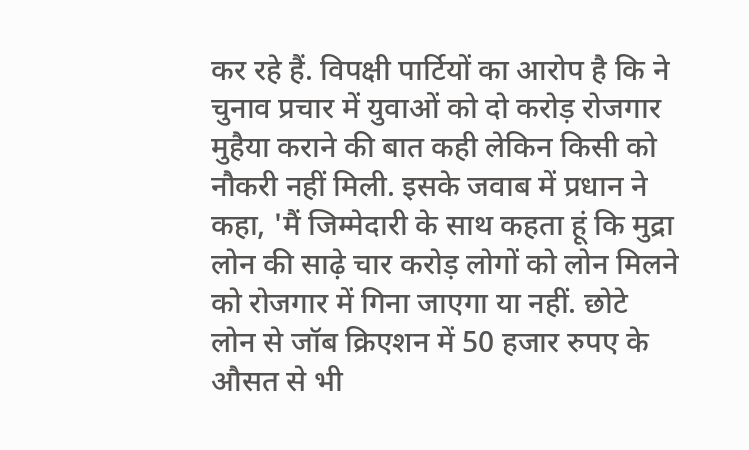कर रहे हैं. विपक्षी पार्टियों का आरोप है कि ने चुनाव प्रचार में युवाओं को दो करोड़ रोजगार मुहैया कराने की बात कही लेकिन किसी को नौकरी नहीं मिली. इसके जवाब में प्रधान ने कहा, 'मैं जिम्मेदारी के साथ कहता हूं कि मुद्रा लोन की साढ़े चार करोड़ लोगों को लोन मिलने को रोजगार में गिना जाएगा या नहीं. छोटे लोन से जॉब क्रिएशन में 50 हजार रुपए के औसत से भी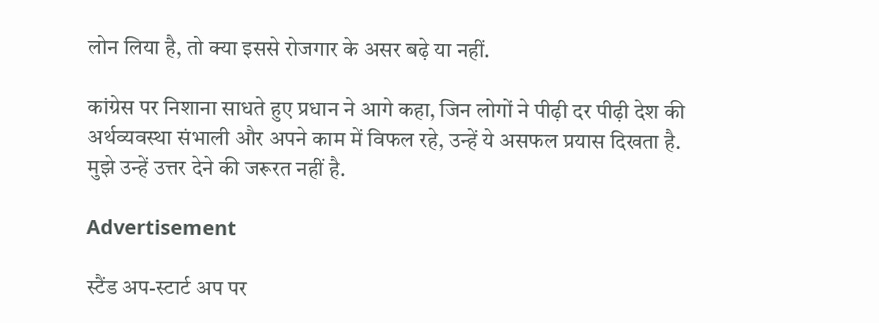लोन लिया है, तो क्या इससे रोजगार के असर बढ़े या नहीं.

कांग्रेस पर निशाना साधते हुए प्रधान ने आगे कहा, जिन लोगों ने पीढ़ी दर पीढ़ी देश की अर्थव्यवस्था संभाली और अपने काम में विफल रहे, उन्हें ये असफल प्रयास दिखता है. मुझे उन्हें उत्तर देने की जरूरत नहीं है.

Advertisement

स्टैंड अप-स्टार्ट अप पर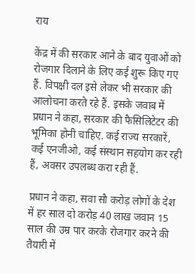राय

केंद्र में की सरकार आने के बाद युवाओं को रोजगार दिलाने के लिए कई शुरू किए गए हैं. विपक्षी दल इसे लेकर भी सरकार की आलोचना करते रहे हैं. इसके जवाब में प्रधान ने कहा, सरकार की फैसिलिटेटर की भूमिका होनी चाहिए. कई राज्य सरकारें, कई एनजीओ, कई संस्थान सहयोग कर रही हैं, अवसर उपलब्ध करा रही हैं.

प्रधान ने कहा, सवा सौ करोड़ लोगों के देश में हर साल दो करोड़ 40 लाख जवान 15 साल की उम्र पार करके रोजगार करने की तैयारी में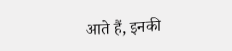आते हैं, इनकी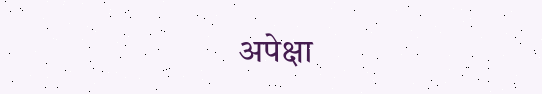अपेक्षा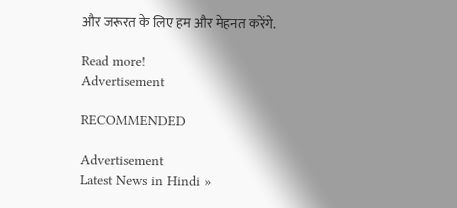और जरूरत के लिए हम और मेहनत करेंगे.

Read more!
Advertisement

RECOMMENDED

Advertisement
Latest News in Hindi »